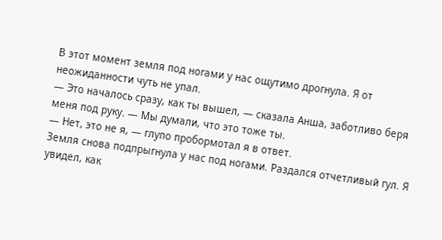В этот момент земля под ногами у нас ощутимо дрогнула. Я от неожиданности чуть не упал.
— Это началось сразу, как ты вышел, — сказала Анша, заботливо беря меня под руку. — Мы думали, что это тоже ты.
— Нет, это не я, — глупо пробормотал я в ответ.
Земля снова подпрыгнула у нас под ногами. Раздался отчетливый гул. Я увидел, как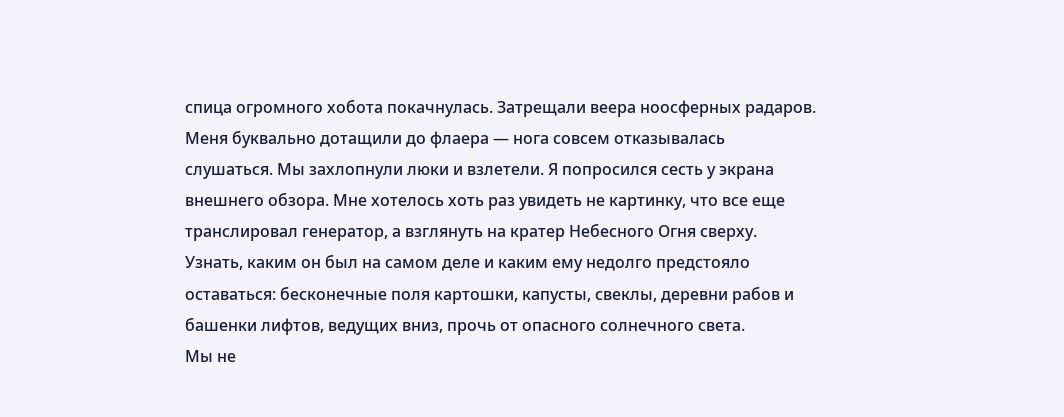спица огромного хобота покачнулась. Затрещали веера ноосферных радаров. Меня буквально дотащили до флаера — нога совсем отказывалась слушаться. Мы захлопнули люки и взлетели. Я попросился сесть у экрана внешнего обзора. Мне хотелось хоть раз увидеть не картинку, что все еще транслировал генератор, а взглянуть на кратер Небесного Огня сверху. Узнать, каким он был на самом деле и каким ему недолго предстояло оставаться: бесконечные поля картошки, капусты, свеклы, деревни рабов и башенки лифтов, ведущих вниз, прочь от опасного солнечного света.
Мы не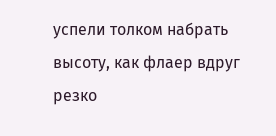успели толком набрать высоту, как флаер вдруг резко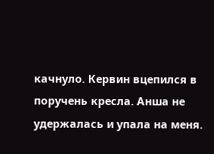качнуло. Кервин вцепился в поручень кресла. Анша не удержалась и упала на меня.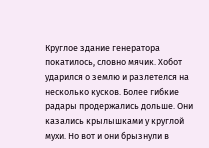Круглое здание генератора покатилось, словно мячик. Хобот ударился о землю и разлетелся на несколько кусков. Более гибкие радары продержались дольше. Они казались крылышками у круглой мухи. Но вот и они брызнули в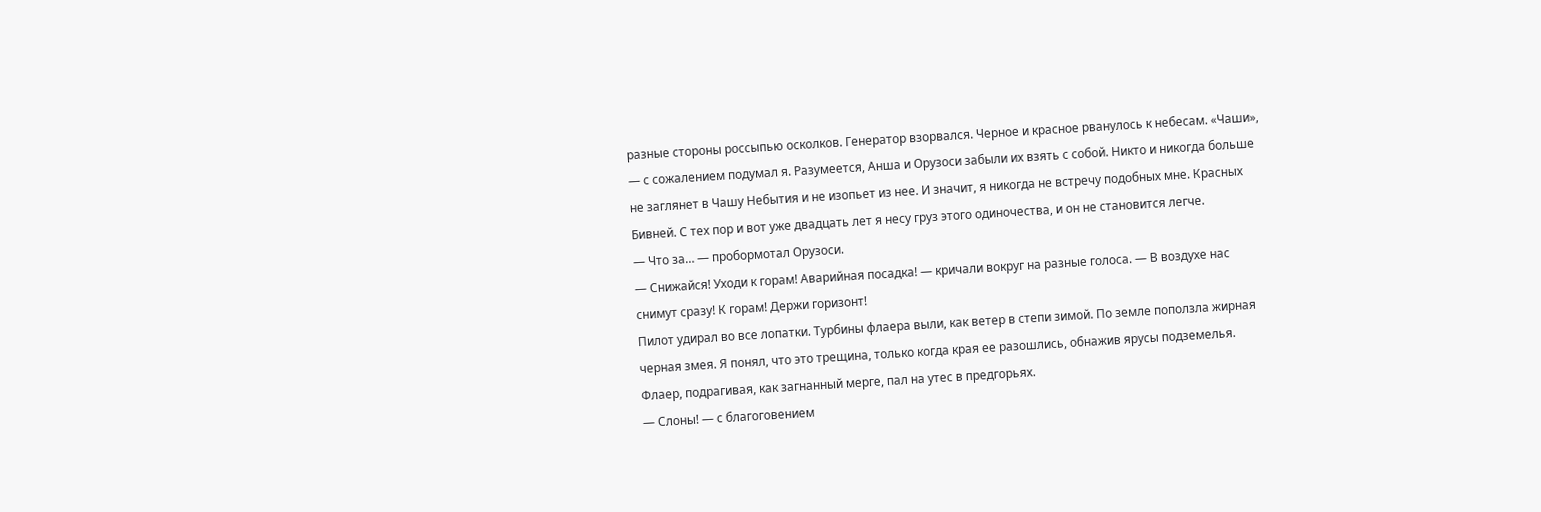разные стороны россыпью осколков. Генератор взорвался. Черное и красное рванулось к небесам. «Чаши», — с сожалением подумал я. Разумеется, Анша и Орузоси забыли их взять с собой. Никто и никогда больше не заглянет в Чашу Небытия и не изопьет из нее. И значит, я никогда не встречу подобных мне. Красных Бивней. С тех пор и вот уже двадцать лет я несу груз этого одиночества, и он не становится легче.
— Что за… — пробормотал Орузоси.
— Снижайся! Уходи к горам! Аварийная посадка! — кричали вокруг на разные голоса. — В воздухе нас снимут сразу! К горам! Держи горизонт!
Пилот удирал во все лопатки. Турбины флаера выли, как ветер в степи зимой. По земле поползла жирная черная змея. Я понял, что это трещина, только когда края ее разошлись, обнажив ярусы подземелья. Флаер, подрагивая, как загнанный мерге, пал на утес в предгорьях.
— Слоны! — с благоговением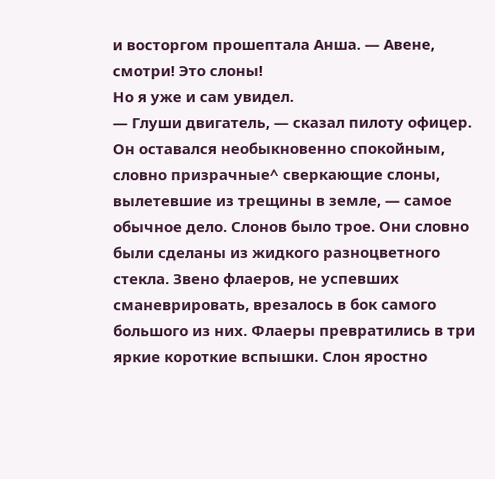и восторгом прошептала Анша. — Авене, смотри! Это слоны!
Но я уже и сам увидел.
— Глуши двигатель, — сказал пилоту офицер.
Он оставался необыкновенно спокойным, словно призрачные^ сверкающие слоны, вылетевшие из трещины в земле, — самое обычное дело. Слонов было трое. Они словно были сделаны из жидкого разноцветного стекла. Звено флаеров, не успевших сманеврировать, врезалось в бок самого большого из них. Флаеры превратились в три яркие короткие вспышки. Слон яростно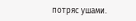потряс ушами.